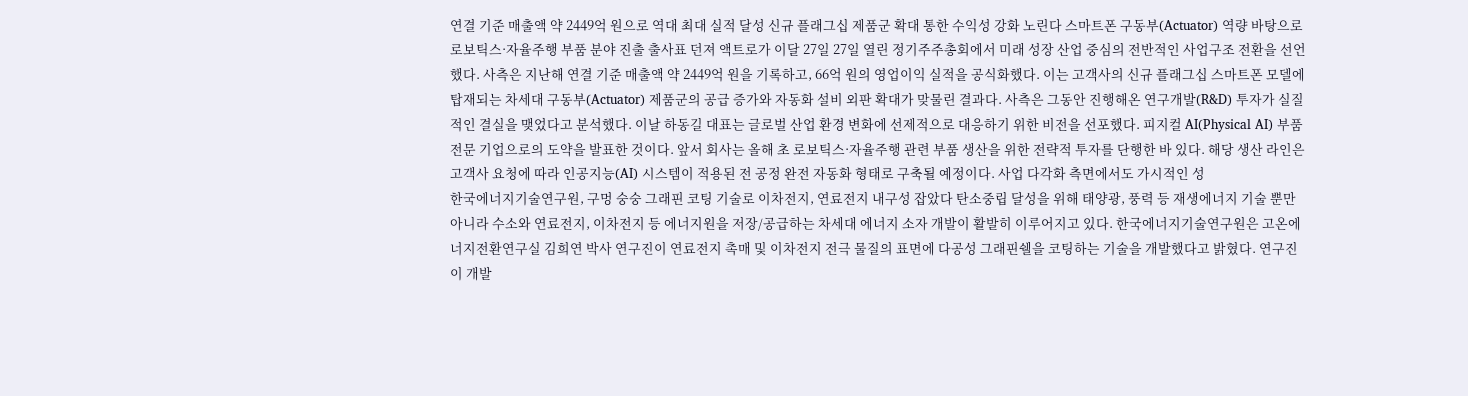연결 기준 매출액 약 2449억 원으로 역대 최대 실적 달성 신규 플래그십 제품군 확대 통한 수익성 강화 노린다 스마트폰 구동부(Actuator) 역량 바탕으로 로보틱스·자율주행 부품 분야 진출 출사표 던져 액트로가 이달 27일 27일 열린 정기주주총회에서 미래 성장 산업 중심의 전반적인 사업구조 전환을 선언했다. 사측은 지난해 연결 기준 매출액 약 2449억 원을 기록하고, 66억 원의 영업이익 실적을 공식화했다. 이는 고객사의 신규 플래그십 스마트폰 모델에 탑재되는 차세대 구동부(Actuator) 제품군의 공급 증가와 자동화 설비 외판 확대가 맞물린 결과다. 사측은 그동안 진행해온 연구개발(R&D) 투자가 실질적인 결실을 맺었다고 분석했다. 이날 하동길 대표는 글로벌 산업 환경 변화에 선제적으로 대응하기 위한 비전을 선포했다. 피지컬 AI(Physical AI) 부품 전문 기업으로의 도약을 발표한 것이다. 앞서 회사는 올해 초 로보틱스·자율주행 관련 부품 생산을 위한 전략적 투자를 단행한 바 있다. 해당 생산 라인은 고객사 요청에 따라 인공지능(AI) 시스템이 적용된 전 공정 완전 자동화 형태로 구축될 예정이다. 사업 다각화 측면에서도 가시적인 성
한국에너지기술연구원, 구멍 숭숭 그래핀 코팅 기술로 이차전지, 연료전지 내구성 잡았다 탄소중립 달성을 위해 태양광, 풍력 등 재생에너지 기술 뿐만 아니라 수소와 연료전지, 이차전지 등 에너지원을 저장/공급하는 차세대 에너지 소자 개발이 활발히 이루어지고 있다. 한국에너지기술연구원은 고온에너지전환연구실 김희연 박사 연구진이 연료전지 촉매 및 이차전지 전극 물질의 표면에 다공성 그래핀쉘을 코팅하는 기술을 개발했다고 밝혔다. 연구진이 개발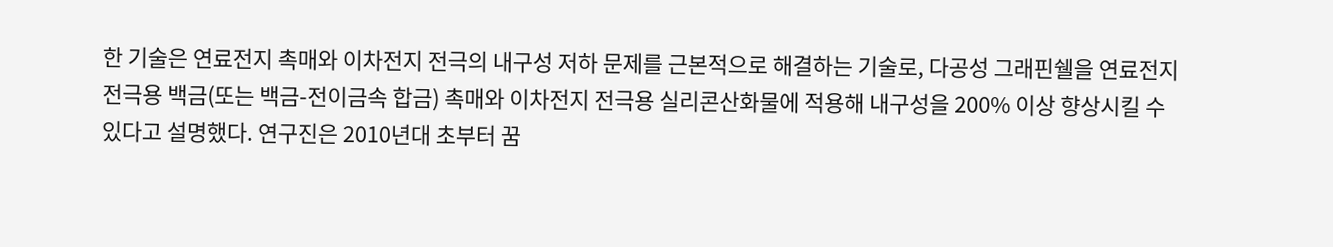한 기술은 연료전지 촉매와 이차전지 전극의 내구성 저하 문제를 근본적으로 해결하는 기술로, 다공성 그래핀쉘을 연료전지 전극용 백금(또는 백금-전이금속 합금) 촉매와 이차전지 전극용 실리콘산화물에 적용해 내구성을 200% 이상 향상시킬 수 있다고 설명했다. 연구진은 2010년대 초부터 꿈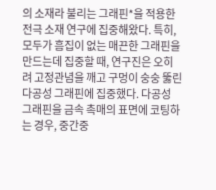의 소재라 불리는 그래핀*을 적용한 전극 소재 연구에 집중해왔다. 특히, 모두가 흠집이 없는 매끈한 그래핀을 만드는데 집중할 때, 연구진은 오히려 고정관념을 깨고 구멍이 숭숭 뚫린 다공성 그래핀에 집중했다. 다공성 그래핀을 금속 촉매의 표면에 코팅하는 경우, 중간중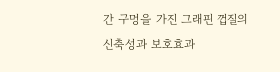간 구멍을 가진 그래핀 껍질의 신축성과 보호효과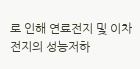로 인해 연료전지 및 이차전지의 성능저하